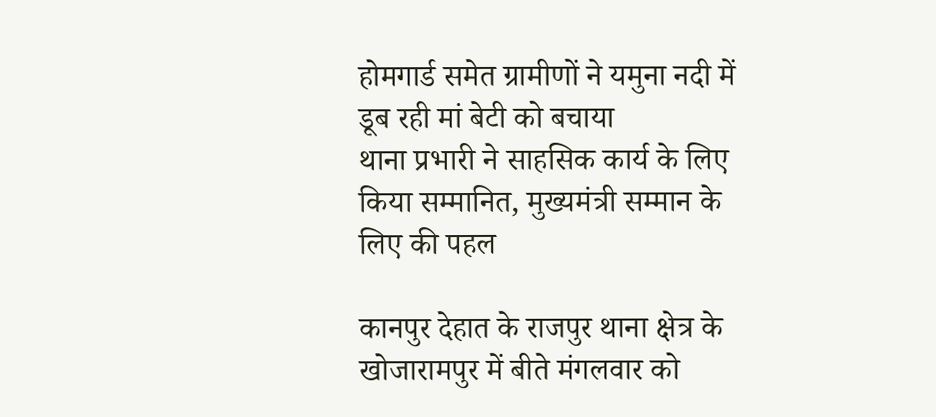होमगार्ड समेत ग्रामीणों ने यमुना नदी में डूब रही मां बेटी को बचाया
थाना प्रभारी ने साहसिक कार्य के लिए किया सम्मानित, मुख्यमंत्री सम्मान के लिए की पहल

कानपुर देहात के राजपुर थाना क्षेत्र के खोजारामपुर में बीते मंगलवार को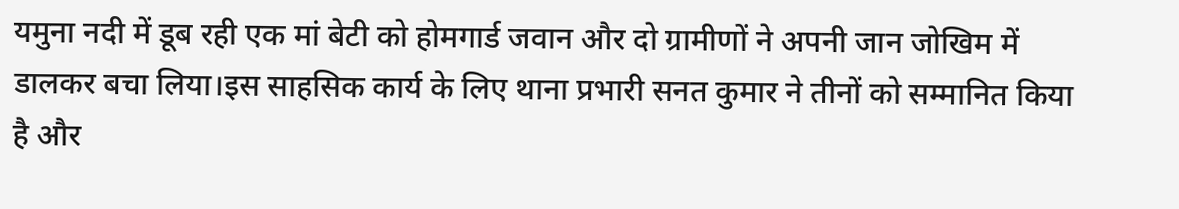यमुना नदी में डूब रही एक मां बेटी को होमगार्ड जवान और दो ग्रामीणों ने अपनी जान जोखिम में डालकर बचा लिया।इस साहसिक कार्य के लिए थाना प्रभारी सनत कुमार ने तीनों को सम्मानित किया है और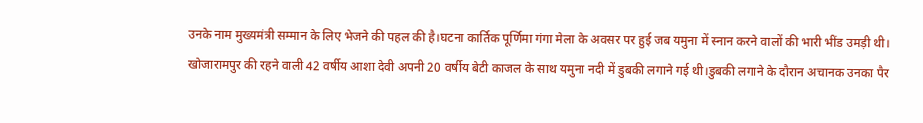उनके नाम मुख्यमंत्री सम्मान के लिए भेजने की पहल की है।घटना कार्तिक पूर्णिमा गंगा मेला के अवसर पर हुई जब यमुना में स्नान करने वालों की भारी भींड उमड़ी थी।
खोजारामपुर की रहने वाली 42 वर्षीय आशा देवी अपनी 20 वर्षीय बेटी काजल के साथ यमुना नदी में डुबकी लगाने गई थी।डुबकी लगाने के दौरान अचानक उनका पैर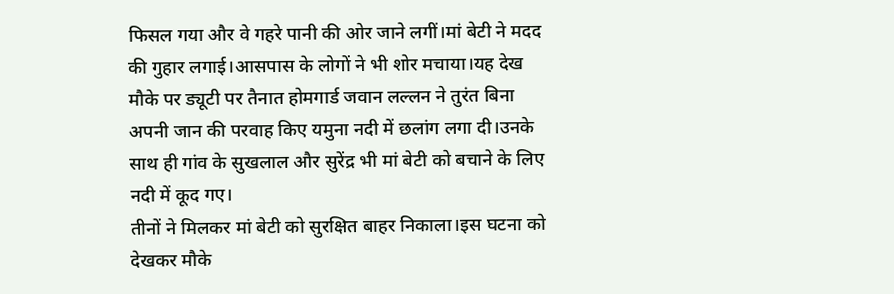फिसल गया और वे गहरे पानी की ओर जाने लगीं।मां बेटी ने मदद की गुहार लगाई।आसपास के लोगों ने भी शोर मचाया।यह देख मौके पर ड्यूटी पर तैनात होमगार्ड जवान लल्लन ने तुरंत बिना अपनी जान की परवाह किए यमुना नदी में छलांग लगा दी।उनके साथ ही गांव के सुखलाल और सुरेंद्र भी मां बेटी को बचाने के लिए नदी में कूद गए।
तीनों ने मिलकर मां बेटी को सुरक्षित बाहर निकाला।इस घटना को देखकर मौके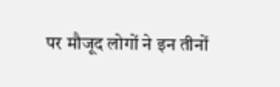पर मौजूद लोगों ने इन तीनों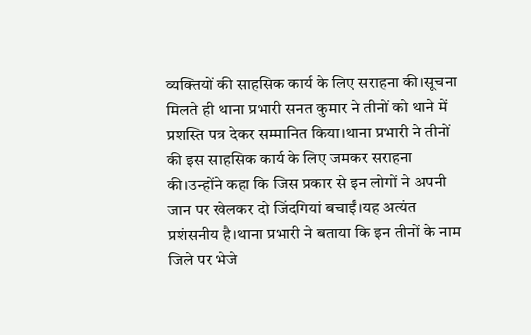व्यक्तियों की साहसिक कार्य के लिए सराहना की।सूचना मिलते ही थाना प्रभारी सनत कुमार ने तीनों को थाने में प्रशस्ति पत्र देकर सम्मानित किया।थाना प्रभारी ने तीनों की इस साहसिक कार्य के लिए जमकर सराहना की।उन्होंने कहा कि जिस प्रकार से इन लोगों ने अपनी जान पर खेलकर दो जिंदगियां बचाईं।यह अत्यंत प्रशंसनीय है।थाना प्रभारी ने बताया कि इन तीनों के नाम जिले पर भेजे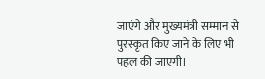जाएंगे और मुख्यमंत्री सम्मान से पुरस्कृत किए जाने के लिए भी पहल की जाएगी।